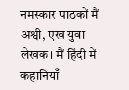नमस्कार पाठकों मैं अश्वी, एख युवा लेखक। मैं हिंदी में कहानियाँ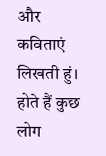और कविताएं लिखती हुं।
होते हैं कुछ लोग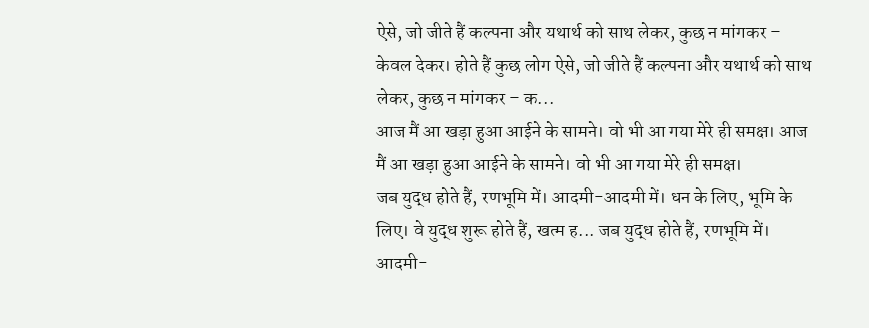ऐसे, जो जीते हैं कल्पना और यथार्थ को साथ लेकर, कुछ न मांगकर – केवल देकर। होते हैं कुछ लोग ऐसे, जो जीते हैं कल्पना और यथार्थ को साथ लेकर, कुछ न मांगकर – क...
आज मैं आ खड़ा हुआ आईने के सामने। वो भी आ गया मेरे ही समक्ष। आज मैं आ खड़ा हुआ आईने के सामने। वो भी आ गया मेरे ही समक्ष।
जब युद्ध होते हैं, रणभूमि में। आदमी-आदमी में। धन के लिए, भूमि के लिए। वे युद्ध शुरू होते हैं, खत्म ह... जब युद्ध होते हैं, रणभूमि में। आदमी-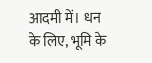आदमी में। धन के लिए, भूमि के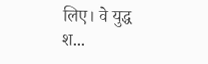लिए। वे युद्ध श...